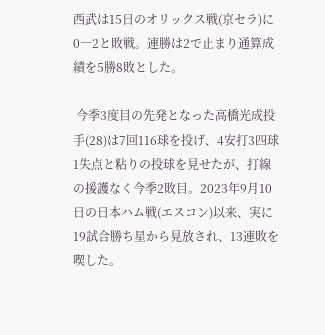西武は15日のオリックス戦(京セラ)に0―2と敗戦。連勝は2で止まり通算成績を5勝8敗とした。

 今季3度目の先発となった高橋光成投手(28)は7回116球を投げ、4安打3四球1失点と粘りの投球を見せたが、打線の援護なく今季2敗目。2023年9月10日の日本ハム戦(エスコン)以来、実に19試合勝ち星から見放され、13連敗を喫した。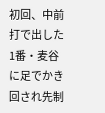初回、中前打で出した1番・麦谷に足でかき回され先制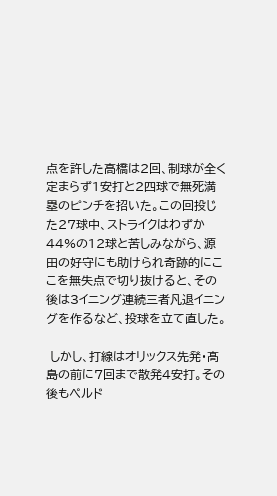点を許した高橋は2回、制球が全く定まらず1安打と2四球で無死満塁のピンチを招いた。この回投じた27球中、ストライクはわずか44%の12球と苦しみながら、源田の好守にも助けられ奇跡的にここを無失点で切り抜けると、その後は3イニング連続三者凡退イニングを作るなど、投球を立て直した。

 しかし、打線はオリックス先発・髙島の前に7回まで散発4安打。その後もぺルド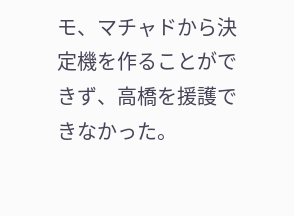モ、マチャドから決定機を作ることができず、高橋を援護できなかった。